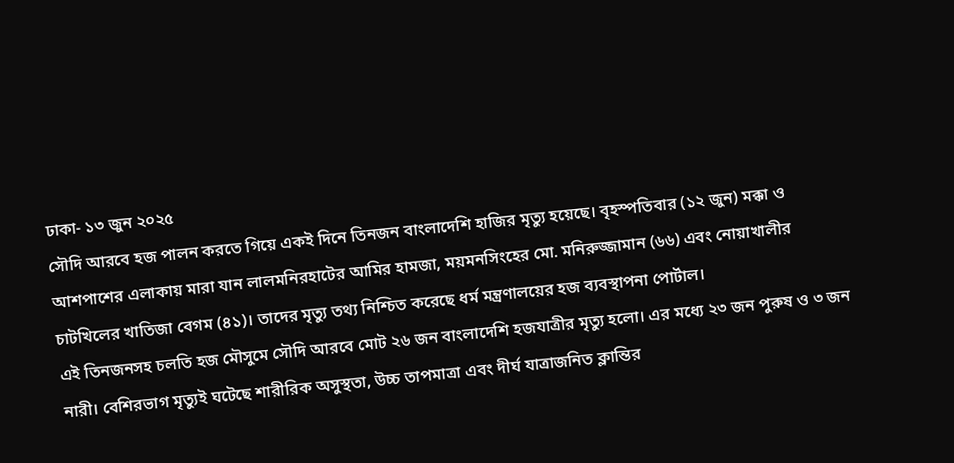ঢাকা- ১৩ জুন ২০২৫
সৌদি আরবে হজ পালন করতে গিয়ে একই দিনে তিনজন বাংলাদেশি হাজির মৃত্যু হয়েছে। বৃহস্পতিবার (১২ জুন) মক্কা ও আশপাশের এলাকায় মারা যান লালমনিরহাটের আমির হামজা, ময়মনসিংহের মো. মনিরুজ্জামান (৬৬) এবং নোয়াখালীর চাটখিলের খাতিজা বেগম (৪১)। তাদের মৃত্যু তথ্য নিশ্চিত করেছে ধর্ম মন্ত্রণালয়ের হজ ব্যবস্থাপনা পোর্টাল।
এই তিনজনসহ চলতি হজ মৌসুমে সৌদি আরবে মোট ২৬ জন বাংলাদেশি হজযাত্রীর মৃত্যু হলো। এর মধ্যে ২৩ জন পুরুষ ও ৩ জন নারী। বেশিরভাগ মৃত্যুই ঘটেছে শারীরিক অসুস্থতা, উচ্চ তাপমাত্রা এবং দীর্ঘ যাত্রাজনিত ক্লান্তির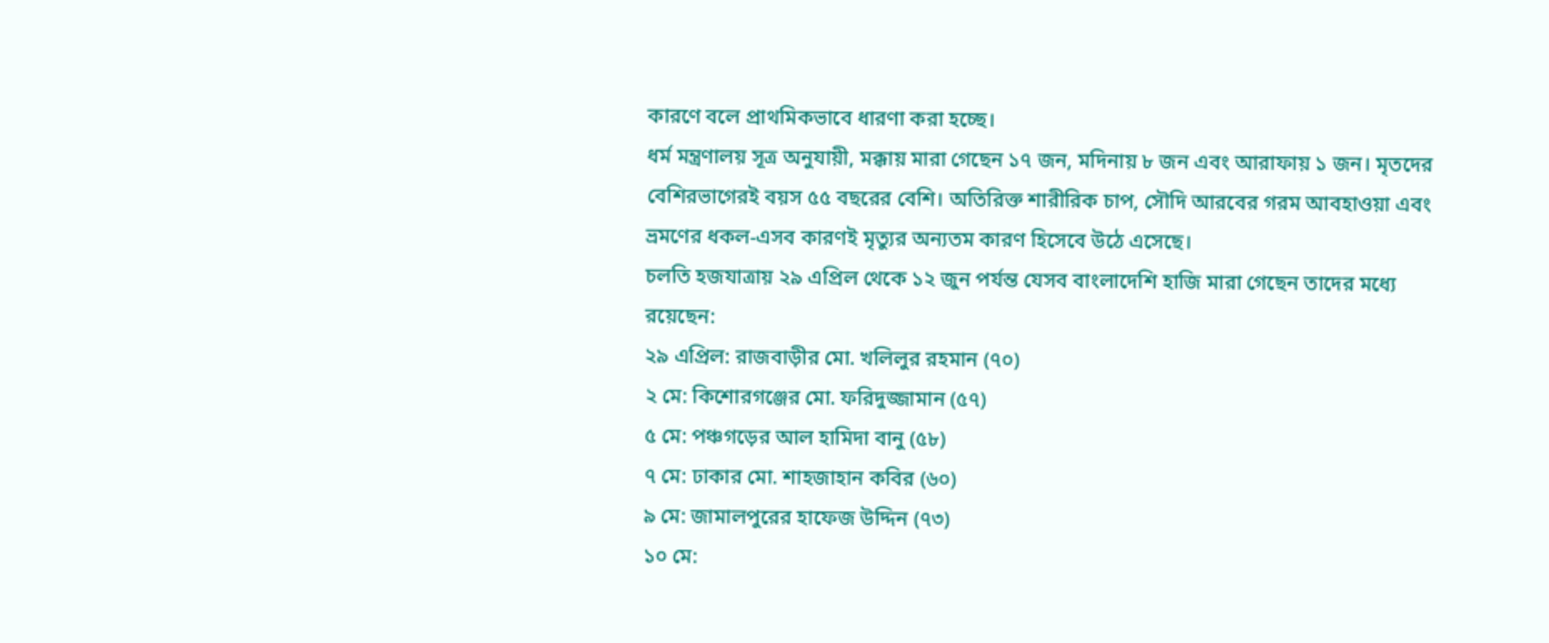কারণে বলে প্রাথমিকভাবে ধারণা করা হচ্ছে।
ধর্ম মন্ত্রণালয় সূত্র অনুযায়ী, মক্কায় মারা গেছেন ১৭ জন, মদিনায় ৮ জন এবং আরাফায় ১ জন। মৃতদের বেশিরভাগেরই বয়স ৫৫ বছরের বেশি। অতিরিক্ত শারীরিক চাপ, সৌদি আরবের গরম আবহাওয়া এবং ভ্রমণের ধকল-এসব কারণই মৃত্যুর অন্যতম কারণ হিসেবে উঠে এসেছে।
চলতি হজযাত্রায় ২৯ এপ্রিল থেকে ১২ জুন পর্যন্ত যেসব বাংলাদেশি হাজি মারা গেছেন তাদের মধ্যে রয়েছেন:
২৯ এপ্রিল: রাজবাড়ীর মো. খলিলুর রহমান (৭০)
২ মে: কিশোরগঞ্জের মো. ফরিদুজ্জামান (৫৭)
৫ মে: পঞ্চগড়ের আল হামিদা বানু (৫৮)
৭ মে: ঢাকার মো. শাহজাহান কবির (৬০)
৯ মে: জামালপুরের হাফেজ উদ্দিন (৭৩)
১০ মে: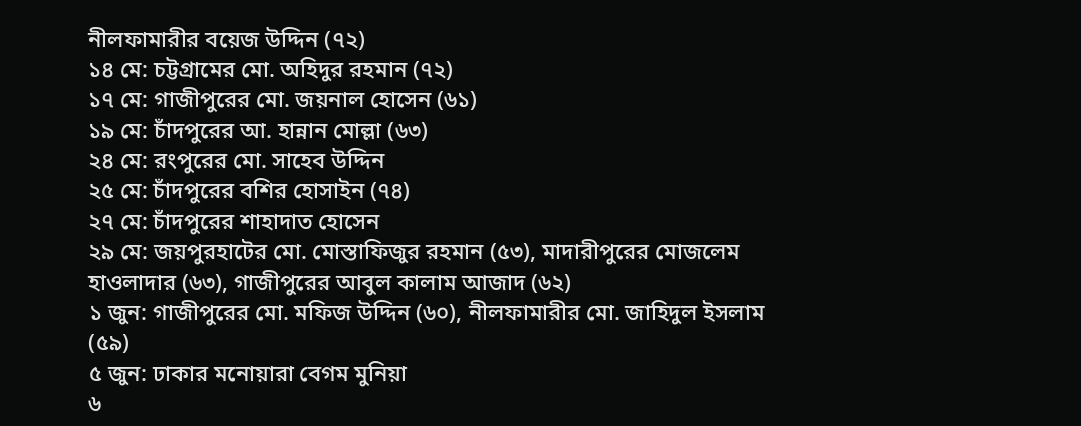নীলফামারীর বয়েজ উদ্দিন (৭২)
১৪ মে: চট্টগ্রামের মো. অহিদুর রহমান (৭২)
১৭ মে: গাজীপুরের মো. জয়নাল হোসেন (৬১)
১৯ মে: চাঁদপুরের আ. হান্নান মোল্লা (৬৩)
২৪ মে: রংপুরের মো. সাহেব উদ্দিন
২৫ মে: চাঁদপুরের বশির হোসাইন (৭৪)
২৭ মে: চাঁদপুরের শাহাদাত হোসেন
২৯ মে: জয়পুরহাটের মো. মোস্তাফিজুর রহমান (৫৩), মাদারীপুরের মোজলেম হাওলাদার (৬৩), গাজীপুরের আবুল কালাম আজাদ (৬২)
১ জুন: গাজীপুরের মো. মফিজ উদ্দিন (৬০), নীলফামারীর মো. জাহিদুল ইসলাম (৫৯)
৫ জুন: ঢাকার মনোয়ারা বেগম মুনিয়া
৬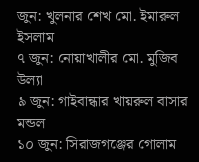জুন: খুলনার শেখ মো. ইমারুল ইসলাম
৭ জুন: নোয়াখালীর মো. মুজিব উল্যা
৯ জুন: গাইবান্ধার খায়রুল বাসার মন্ডল
১০ জুন: সিরাজগঞ্জের গোলাম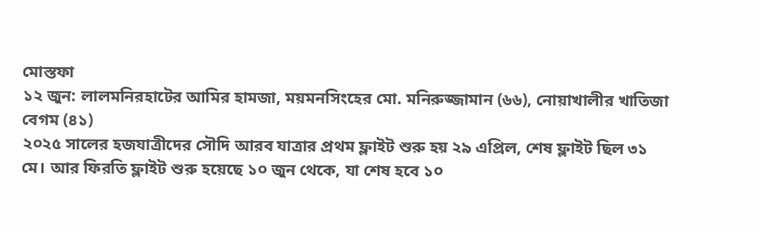মোস্তফা
১২ জুন: লালমনিরহাটের আমির হামজা, ময়মনসিংহের মো. মনিরুজ্জামান (৬৬), নোয়াখালীর খাতিজা বেগম (৪১)
২০২৫ সালের হজযাত্রীদের সৌদি আরব যাত্রার প্রথম ফ্লাইট শুরু হয় ২৯ এপ্রিল, শেষ ফ্লাইট ছিল ৩১ মে। আর ফিরতি ফ্লাইট শুরু হয়েছে ১০ জুন থেকে, যা শেষ হবে ১০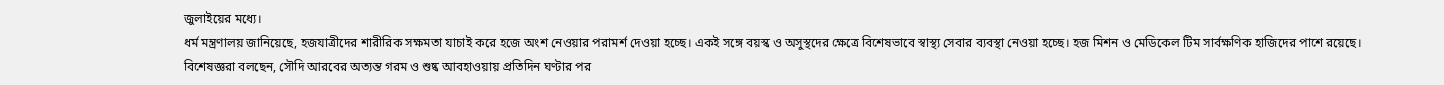জুলাইয়ের মধ্যে।
ধর্ম মন্ত্রণালয় জানিয়েছে, হজযাত্রীদের শারীরিক সক্ষমতা যাচাই করে হজে অংশ নেওয়ার পরামর্শ দেওয়া হচ্ছে। একই সঙ্গে বয়স্ক ও অসুস্থদের ক্ষেত্রে বিশেষভাবে স্বাস্থ্য সেবার ব্যবস্থা নেওয়া হচ্ছে। হজ মিশন ও মেডিকেল টিম সার্বক্ষণিক হাজিদের পাশে রয়েছে।
বিশেষজ্ঞরা বলছেন, সৌদি আরবের অত্যন্ত গরম ও শুষ্ক আবহাওয়ায় প্রতিদিন ঘণ্টার পর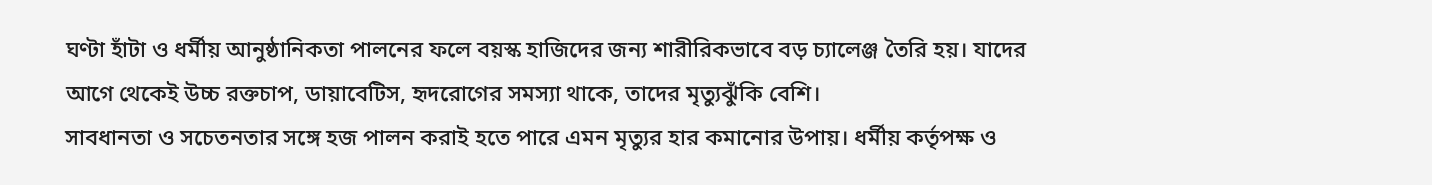ঘণ্টা হাঁটা ও ধর্মীয় আনুষ্ঠানিকতা পালনের ফলে বয়স্ক হাজিদের জন্য শারীরিকভাবে বড় চ্যালেঞ্জ তৈরি হয়। যাদের আগে থেকেই উচ্চ রক্তচাপ, ডায়াবেটিস, হৃদরোগের সমস্যা থাকে, তাদের মৃত্যুঝুঁকি বেশি।
সাবধানতা ও সচেতনতার সঙ্গে হজ পালন করাই হতে পারে এমন মৃত্যুর হার কমানোর উপায়। ধর্মীয় কর্তৃপক্ষ ও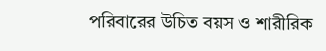পরিবারের উচিত বয়স ও শারীরিক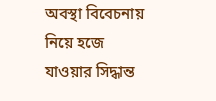অবস্থা বিবেচনায় নিয়ে হজে যাওয়ার সিদ্ধান্ত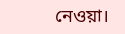নেওয়া।